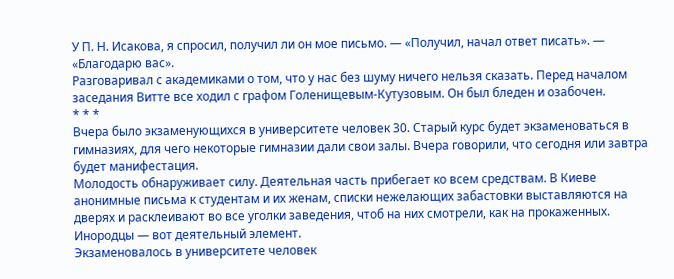У П. Н. Исакова, я спросил, получил ли он мое письмо. — «Получил, начал ответ писать». — «Благодарю вас».
Разговаривал с академиками о том, что у нас без шуму ничего нельзя сказать. Перед началом заседания Витте все ходил с графом Голенищевым-Кутузовым. Он был бледен и озабочен.
* * *
Вчера было экзаменующихся в университете человек 30. Старый курс будет экзаменоваться в гимназиях, для чего некоторые гимназии дали свои залы. Вчера говорили, что сегодня или завтра будет манифестация.
Молодость обнаруживает силу. Деятельная часть прибегает ко всем средствам. В Киеве анонимные письма к студентам и их женам, списки нежелающих забастовки выставляются на дверях и расклеивают во все уголки заведения, чтоб на них смотрели, как на прокаженных. Инородцы — вот деятельный элемент.
Экзаменовалось в университете человек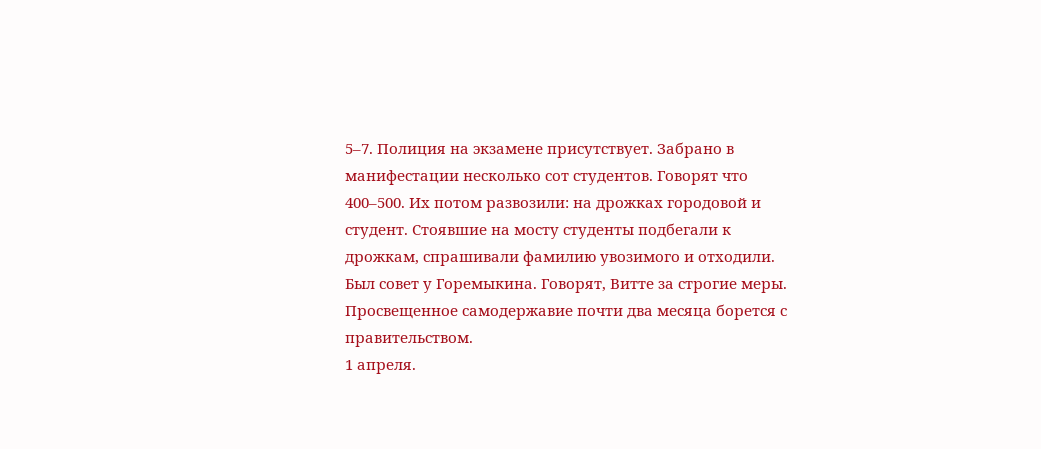5–7. Полиция на экзамене присутствует. Забрано в манифестации несколько сот студентов. Говорят что 400–500. Их потом развозили: на дрожках городовой и студент. Стоявшие на мосту студенты подбегали к дрожкам, спрашивали фамилию увозимого и отходили. Был совет у Горемыкина. Говорят, Витте за строгие меры. Просвещенное самодержавие почти два месяца борется с правительством.
1 апреля.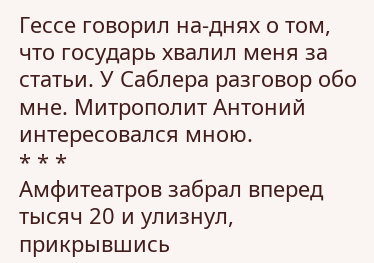Гессе говорил на-днях о том, что государь хвалил меня за статьи. У Саблера разговор обо мне. Митрополит Антоний интересовался мною.
* * *
Амфитеатров забрал вперед тысяч 20 и улизнул, прикрывшись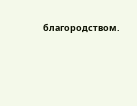благородством.